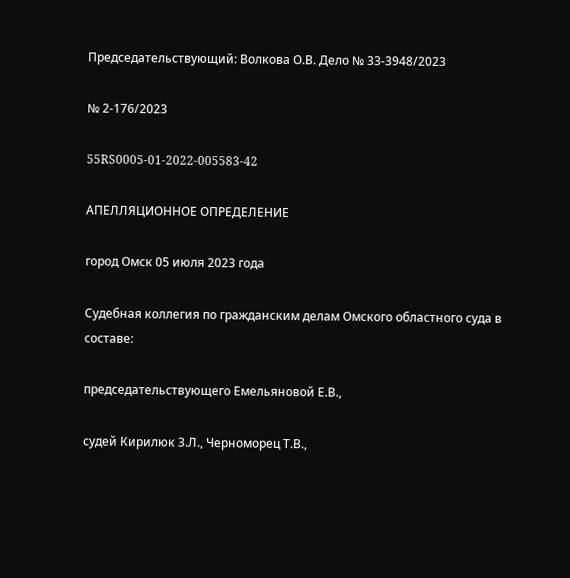Председательствующий: Волкова О.В. Дело № 33-3948/2023

№ 2-176/2023

55RS0005-01-2022-005583-42

АПЕЛЛЯЦИОННОЕ ОПРЕДЕЛЕНИЕ

город Омск 05 июля 2023 года

Судебная коллегия по гражданским делам Омского областного суда в составе:

председательствующего Емельяновой Е.В.,

судей Кирилюк З.Л., Черноморец Т.В.,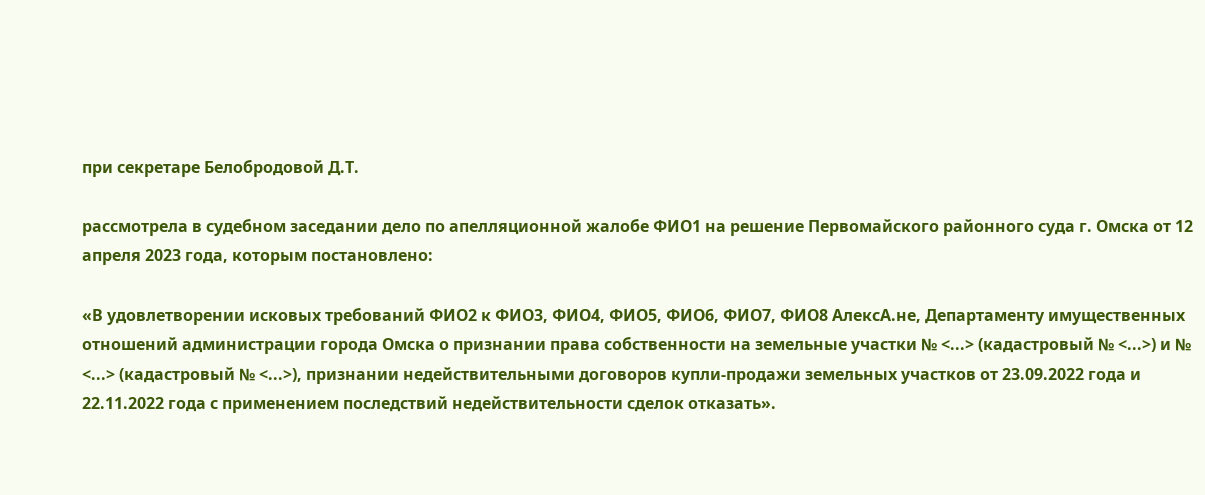при секретаре Белобродовой Д.Т.

рассмотрела в судебном заседании дело по апелляционной жалобе ФИО1 на решение Первомайского районного суда г. Омска от 12 апреля 2023 года, которым постановлено:

«В удовлетворении исковых требований ФИО2 к ФИО3, ФИО4, ФИО5, ФИО6, ФИО7, ФИО8 АлексА.не, Департаменту имущественных отношений администрации города Омска о признании права собственности на земельные участки № <...> (кадастровый № <...>) и № <...> (кадастровый № <...>), признании недействительными договоров купли-продажи земельных участков от 23.09.2022 года и 22.11.2022 года с применением последствий недействительности сделок отказать».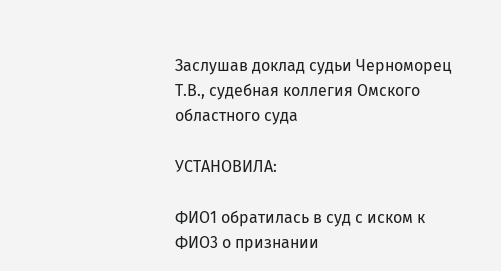Заслушав доклад судьи Черноморец Т.В., судебная коллегия Омского областного суда

УСТАНОВИЛА:

ФИО1 обратилась в суд с иском к ФИО3 о признании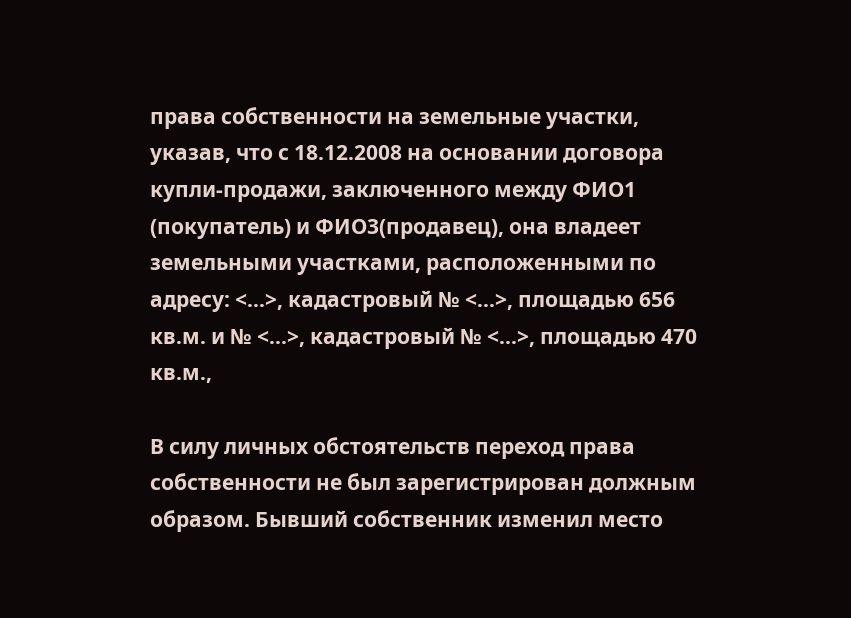права собственности на земельные участки, указав, что с 18.12.2008 на основании договора купли-продажи, заключенного между ФИО1 (покупатель) и ФИО3(продавец), она владеет земельными участками, расположенными по адресу: <...>, кадастровый № <...>, площадью 656 кв.м. и № <...>, кадастровый № <...>, площадью 470 кв.м.,

В силу личных обстоятельств переход права собственности не был зарегистрирован должным образом. Бывший собственник изменил место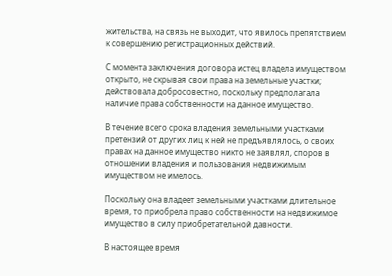жительства, на связь не выходит, что явилось препятствием к совершению регистрационных действий.

С момента заключения договора истец владела имуществом открыто, не скрывая свои права на земельные участки; действовала добросовестно, поскольку предполагала наличие права собственности на данное имущество.

В течение всего срока владения земельными участками претензий от других лиц к ней не предъявлялось, о своих правах на данное имущество никто не заявлял, споров в отношении владения и пользования недвижимым имуществом не имелось.

Поскольку она владеет земельными участками длительное время, то приобрела право собственности на недвижимое имущество в силу приобретательной давности.

В настоящее время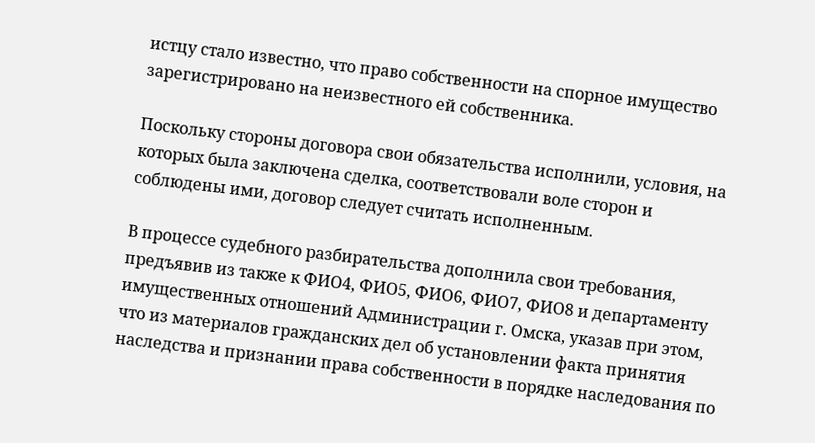истцу стало известно, что право собственности на спорное имущество зарегистрировано на неизвестного ей собственника.

Поскольку стороны договора свои обязательства исполнили, условия, на которых была заключена сделка, соответствовали воле сторон и соблюдены ими, договор следует считать исполненным.

В процессе судебного разбирательства дополнила свои требования, предъявив из также к ФИО4, ФИО5, ФИО6, ФИО7, ФИО8 и департаменту имущественных отношений Администрации г. Омска, указав при этом, что из материалов гражданских дел об установлении факта принятия наследства и признании права собственности в порядке наследования по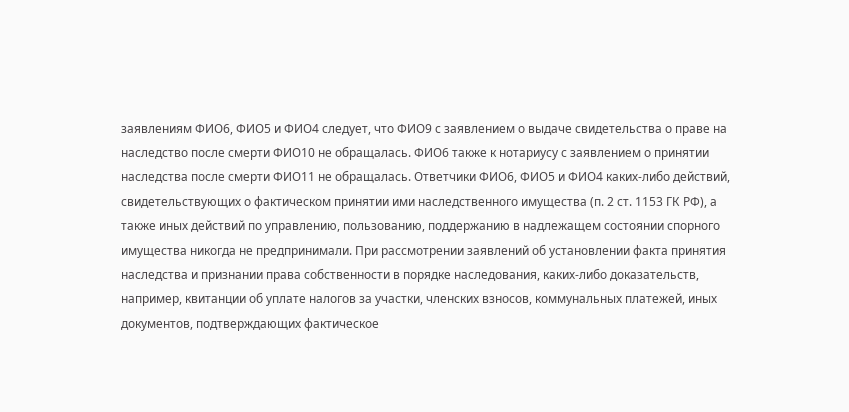заявлениям ФИО6, ФИО5 и ФИО4 следует, что ФИО9 с заявлением о выдаче свидетельства о праве на наследство после смерти ФИО10 не обращалась. ФИО6 также к нотариусу с заявлением о принятии наследства после смерти ФИО11 не обращалась. Ответчики ФИО6, ФИО5 и ФИО4 каких-либо действий, свидетельствующих о фактическом принятии ими наследственного имущества (п. 2 ст. 1153 ГК РФ), а также иных действий по управлению, пользованию, поддержанию в надлежащем состоянии спорного имущества никогда не предпринимали. При рассмотрении заявлений об установлении факта принятия наследства и признании права собственности в порядке наследования, каких-либо доказательств, например, квитанции об уплате налогов за участки, членских взносов, коммунальных платежей, иных документов, подтверждающих фактическое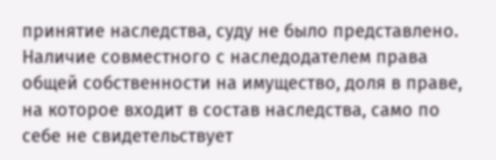принятие наследства, суду не было представлено. Наличие совместного с наследодателем права общей собственности на имущество, доля в праве, на которое входит в состав наследства, само по себе не свидетельствует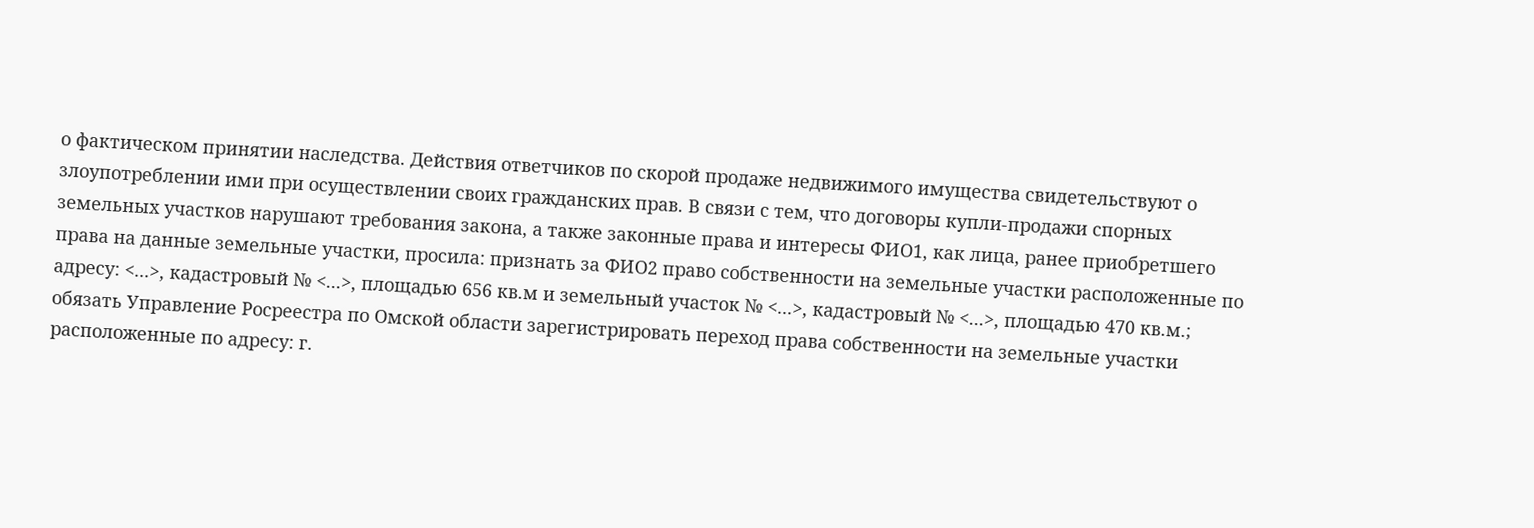о фактическом принятии наследства. Действия ответчиков по скорой продаже недвижимого имущества свидетельствуют о злоупотреблении ими при осуществлении своих гражданских прав. В связи с тем, что договоры купли-продажи спорных земельных участков нарушают требования закона, а также законные права и интересы ФИО1, как лица, ранее приобретшего права на данные земельные участки, просила: признать за ФИО2 право собственности на земельные участки расположенные по адресу: <...>, кадастровый № <...>, площадью 656 кв.м и земельный участок № <...>, кадастровый № <...>, площадью 470 кв.м.; обязать Управление Росреестра по Омской области зарегистрировать переход права собственности на земельные участки расположенные по адресу: г.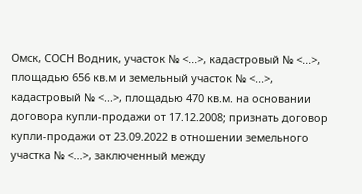Омск, СОСН Водник, участок № <...>, кадастровый № <...>, площадью 656 кв.м и земельный участок № <...>, кадастровый № <...>, площадью 470 кв.м. на основании договора купли-продажи от 17.12.2008; признать договор купли-продажи от 23.09.2022 в отношении земельного участка № <...>, заключенный между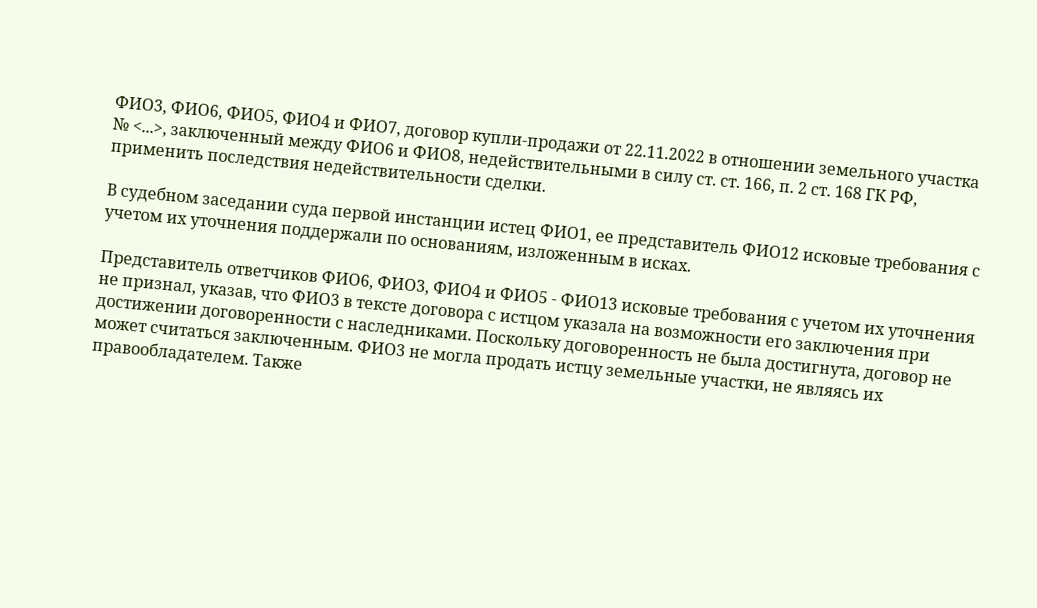ФИО3, ФИО6, ФИО5, ФИО4 и ФИО7, договор купли-продажи от 22.11.2022 в отношении земельного участка № <...>, заключенный между ФИО6 и ФИО8, недействительными в силу ст. ст. 166, п. 2 ст. 168 ГК РФ, применить последствия недействительности сделки.

В судебном заседании суда первой инстанции истец ФИО1, ее представитель ФИО12 исковые требования с учетом их уточнения поддержали по основаниям, изложенным в исках.

Представитель ответчиков ФИО6, ФИО3, ФИО4 и ФИО5 - ФИО13 исковые требования с учетом их уточнения не признал, указав, что ФИО3 в тексте договора с истцом указала на возможности его заключения при достижении договоренности с наследниками. Поскольку договоренность не была достигнута, договор не может считаться заключенным. ФИО3 не могла продать истцу земельные участки, не являясь их правообладателем. Также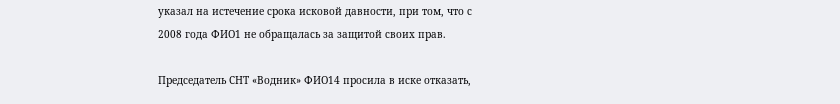указал на истечение срока исковой давности, при том, что с 2008 года ФИО1 не обращалась за защитой своих прав.

Председатель СНТ «Водник» ФИО14 просила в иске отказать,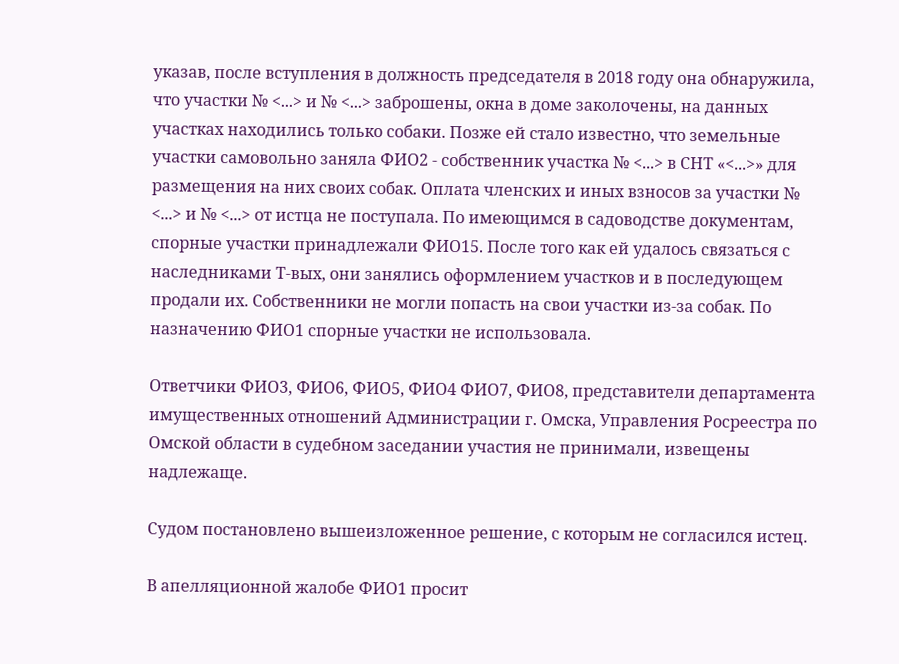указав, после вступления в должность председателя в 2018 году она обнаружила, что участки № <...> и № <...> заброшены, окна в доме заколочены, на данных участках находились только собаки. Позже ей стало известно, что земельные участки самовольно заняла ФИО2 - собственник участка № <...> в СНТ «<...>» для размещения на них своих собак. Оплата членских и иных взносов за участки № <...> и № <...> от истца не поступала. По имеющимся в садоводстве документам, спорные участки принадлежали ФИО15. После того как ей удалось связаться с наследниками Т-вых, они занялись оформлением участков и в последующем продали их. Собственники не могли попасть на свои участки из-за собак. По назначению ФИО1 спорные участки не использовала.

Ответчики ФИО3, ФИО6, ФИО5, ФИО4 ФИО7, ФИО8, представители департамента имущественных отношений Администрации г. Омска, Управления Росреестра по Омской области в судебном заседании участия не принимали, извещены надлежаще.

Судом постановлено вышеизложенное решение, с которым не согласился истец.

В апелляционной жалобе ФИО1 просит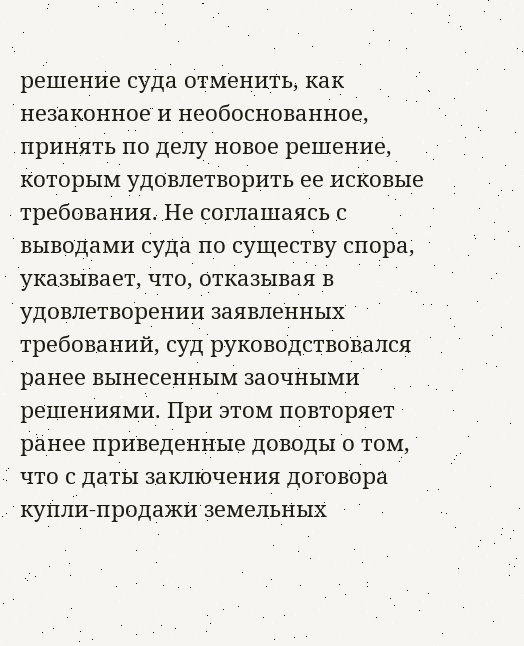решение суда отменить, как незаконное и необоснованное, принять по делу новое решение, которым удовлетворить ее исковые требования. Не соглашаясь с выводами суда по существу спора, указывает, что, отказывая в удовлетворении заявленных требований, суд руководствовался ранее вынесенным заочными решениями. При этом повторяет ранее приведенные доводы о том, что с даты заключения договора купли-продажи земельных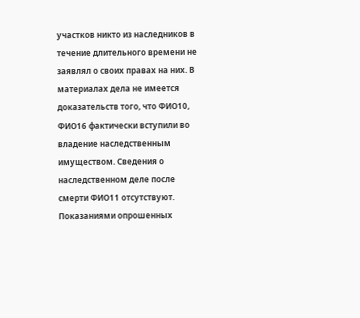участков никто из наследников в течение длительного времени не заявлял о своих правах на них. В материалах дела не имеется доказательств того, что ФИО10, ФИО16 фактически вступили во владение наследственным имуществом. Сведения о наследственном деле после смерти ФИО11 отсутствуют. Показаниями опрошенных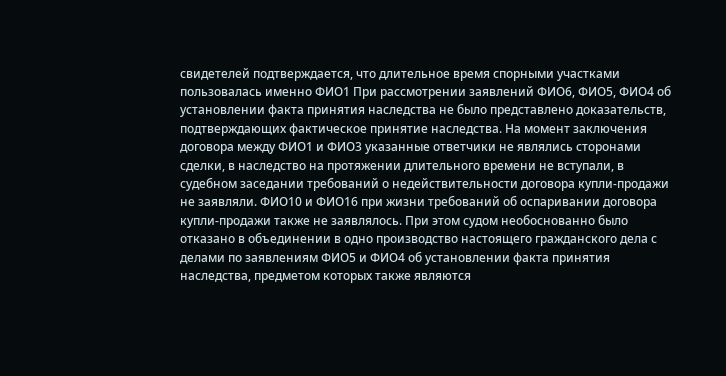свидетелей подтверждается, что длительное время спорными участками пользовалась именно ФИО1 При рассмотрении заявлений ФИО6, ФИО5, ФИО4 об установлении факта принятия наследства не было представлено доказательств, подтверждающих фактическое принятие наследства. На момент заключения договора между ФИО1 и ФИО3 указанные ответчики не являлись сторонами сделки, в наследство на протяжении длительного времени не вступали, в судебном заседании требований о недействительности договора купли-продажи не заявляли. ФИО10 и ФИО16 при жизни требований об оспаривании договора купли-продажи также не заявлялось. При этом судом необоснованно было отказано в объединении в одно производство настоящего гражданского дела с делами по заявлениям ФИО5 и ФИО4 об установлении факта принятия наследства, предметом которых также являются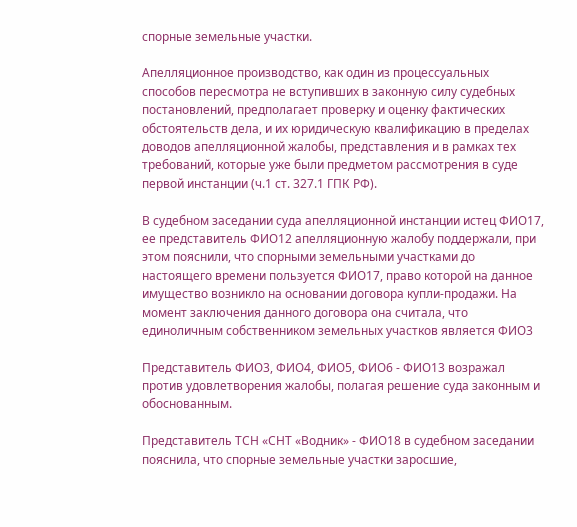спорные земельные участки.

Апелляционное производство, как один из процессуальных способов пересмотра не вступивших в законную силу судебных постановлений, предполагает проверку и оценку фактических обстоятельств дела, и их юридическую квалификацию в пределах доводов апелляционной жалобы, представления и в рамках тех требований, которые уже были предметом рассмотрения в суде первой инстанции (ч.1 ст. 327.1 ГПК РФ).

В судебном заседании суда апелляционной инстанции истец ФИО17, ее представитель ФИО12 апелляционную жалобу поддержали, при этом пояснили, что спорными земельными участками до настоящего времени пользуется ФИО17, право которой на данное имущество возникло на основании договора купли-продажи. На момент заключения данного договора она считала, что единоличным собственником земельных участков является ФИО3

Представитель ФИО3, ФИО4, ФИО5, ФИО6 - ФИО13 возражал против удовлетворения жалобы, полагая решение суда законным и обоснованным.

Представитель ТСН «СНТ «Водник» - ФИО18 в судебном заседании пояснила, что спорные земельные участки заросшие,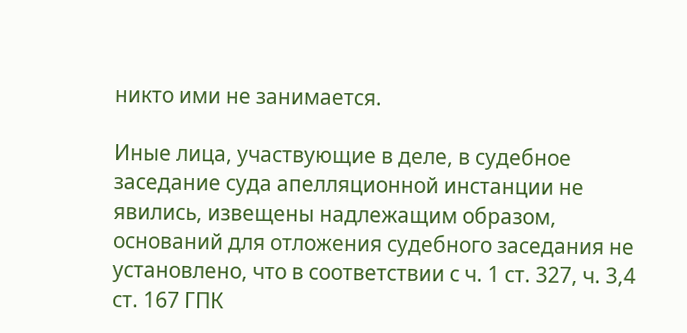никто ими не занимается.

Иные лица, участвующие в деле, в судебное заседание суда апелляционной инстанции не явились, извещены надлежащим образом, оснований для отложения судебного заседания не установлено, что в соответствии с ч. 1 ст. 327, ч. 3,4 ст. 167 ГПК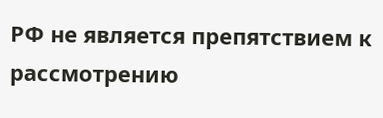РФ не является препятствием к рассмотрению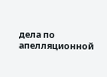дела по апелляционной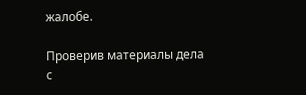жалобе.

Проверив материалы дела с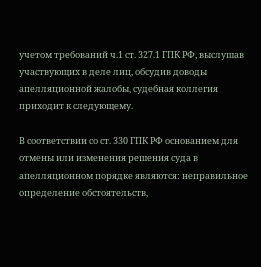учетом требований ч.1 ст. 327.1 ГПК РФ, выслушав участвующих в деле лиц, обсудив доводы апелляционной жалобы, судебная коллегия приходит к следующему.

В соответствии со ст. 330 ГПК РФ основанием для отмены или изменения решения суда в апелляционном порядке являются: неправильное определение обстоятельств,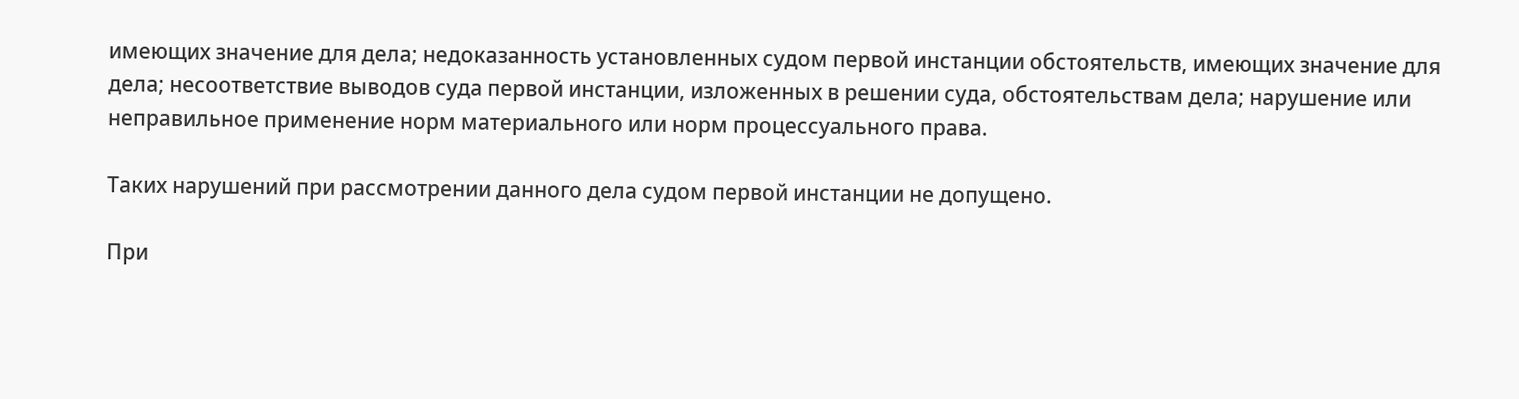имеющих значение для дела; недоказанность установленных судом первой инстанции обстоятельств, имеющих значение для дела; несоответствие выводов суда первой инстанции, изложенных в решении суда, обстоятельствам дела; нарушение или неправильное применение норм материального или норм процессуального права.

Таких нарушений при рассмотрении данного дела судом первой инстанции не допущено.

При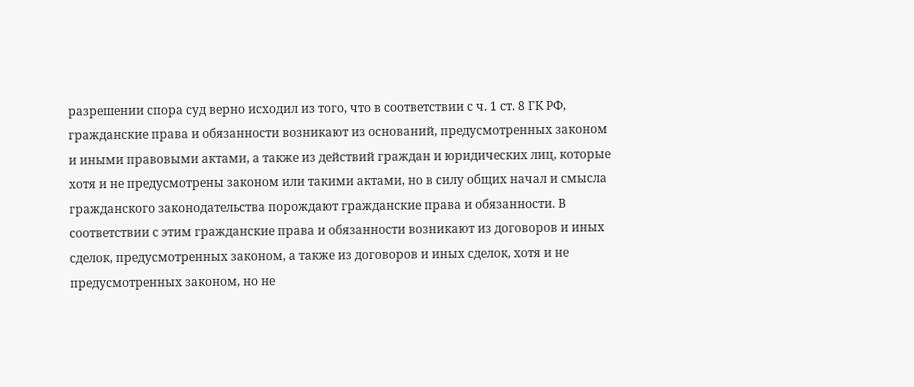разрешении спора суд верно исходил из того, что в соответствии с ч. 1 ст. 8 ГК РФ, гражданские права и обязанности возникают из оснований, предусмотренных законом и иными правовыми актами, а также из действий граждан и юридических лиц, которые хотя и не предусмотрены законом или такими актами, но в силу общих начал и смысла гражданского законодательства порождают гражданские права и обязанности. В соответствии с этим гражданские права и обязанности возникают из договоров и иных сделок, предусмотренных законом, а также из договоров и иных сделок, хотя и не предусмотренных законом, но не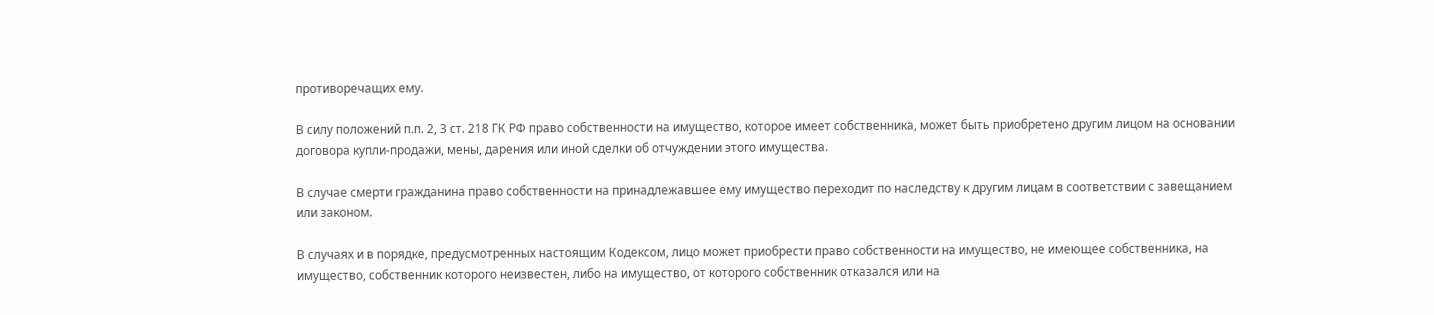противоречащих ему.

В силу положений п.п. 2, 3 ст. 218 ГК РФ право собственности на имущество, которое имеет собственника, может быть приобретено другим лицом на основании договора купли-продажи, мены, дарения или иной сделки об отчуждении этого имущества.

В случае смерти гражданина право собственности на принадлежавшее ему имущество переходит по наследству к другим лицам в соответствии с завещанием или законом.

В случаях и в порядке, предусмотренных настоящим Кодексом, лицо может приобрести право собственности на имущество, не имеющее собственника, на имущество, собственник которого неизвестен, либо на имущество, от которого собственник отказался или на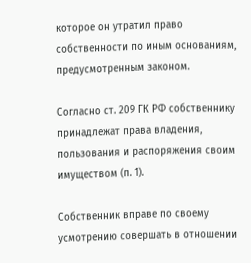которое он утратил право собственности по иным основаниям, предусмотренным законом.

Согласно ст. 209 ГК РФ собственнику принадлежат права владения, пользования и распоряжения своим имуществом (п. 1).

Собственник вправе по своему усмотрению совершать в отношении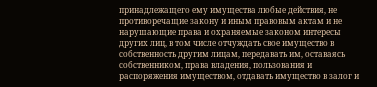принадлежащего ему имущества любые действия, не противоречащие закону и иным правовым актам и не нарушающие права и охраняемые законом интересы других лиц, в том числе отчуждать свое имущество в собственность другим лицам, передавать им, оставаясь собственником, права владения, пользования и распоряжения имуществом, отдавать имущество в залог и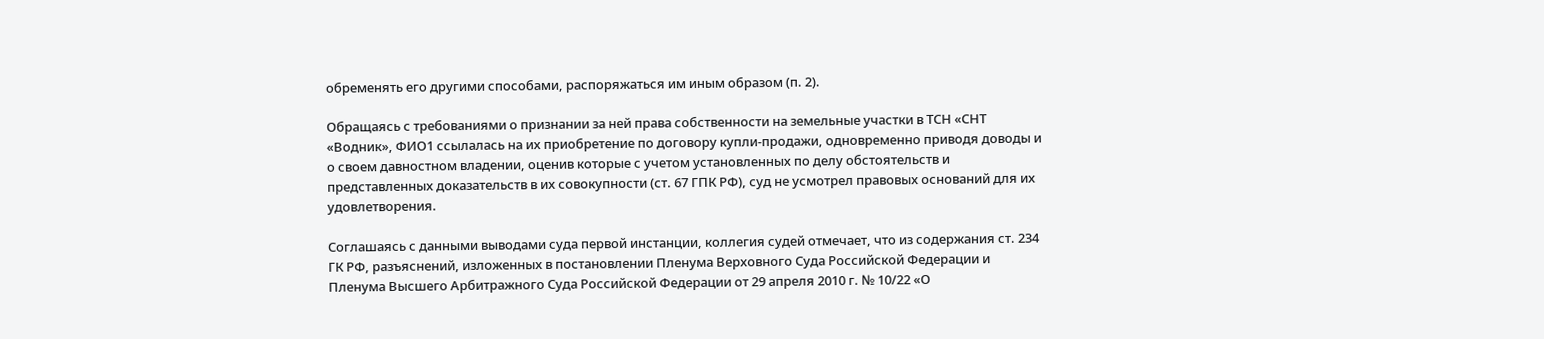обременять его другими способами, распоряжаться им иным образом (п. 2).

Обращаясь с требованиями о признании за ней права собственности на земельные участки в ТСН «СНТ «Водник», ФИО1 ссылалась на их приобретение по договору купли-продажи, одновременно приводя доводы и о своем давностном владении, оценив которые с учетом установленных по делу обстоятельств и представленных доказательств в их совокупности (ст. 67 ГПК РФ), суд не усмотрел правовых оснований для их удовлетворения.

Соглашаясь с данными выводами суда первой инстанции, коллегия судей отмечает, что из содержания ст. 234 ГК РФ, разъяснений, изложенных в постановлении Пленума Верховного Суда Российской Федерации и Пленума Высшего Арбитражного Суда Российской Федерации от 29 апреля 2010 г. № 10/22 «О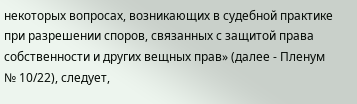некоторых вопросах, возникающих в судебной практике при разрешении споров, связанных с защитой права собственности и других вещных прав» (далее - Пленум № 10/22), следует,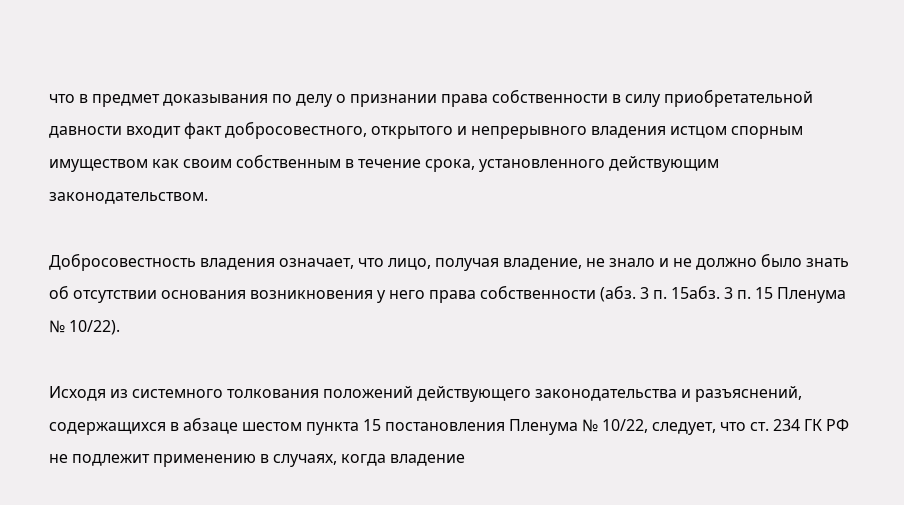что в предмет доказывания по делу о признании права собственности в силу приобретательной давности входит факт добросовестного, открытого и непрерывного владения истцом спорным имуществом как своим собственным в течение срока, установленного действующим законодательством.

Добросовестность владения означает, что лицо, получая владение, не знало и не должно было знать об отсутствии основания возникновения у него права собственности (абз. 3 п. 15абз. 3 п. 15 Пленума № 10/22).

Исходя из системного толкования положений действующего законодательства и разъяснений, содержащихся в абзаце шестом пункта 15 постановления Пленума № 10/22, следует, что ст. 234 ГК РФ не подлежит применению в случаях, когда владение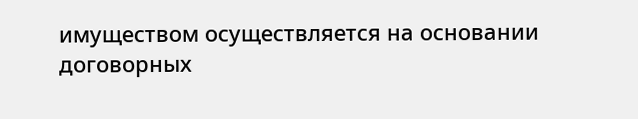имуществом осуществляется на основании договорных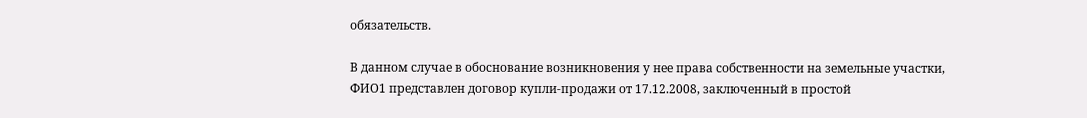обязательств.

В данном случае в обоснование возникновения у нее права собственности на земельные участки, ФИО1 представлен договор купли-продажи от 17.12.2008, заключенный в простой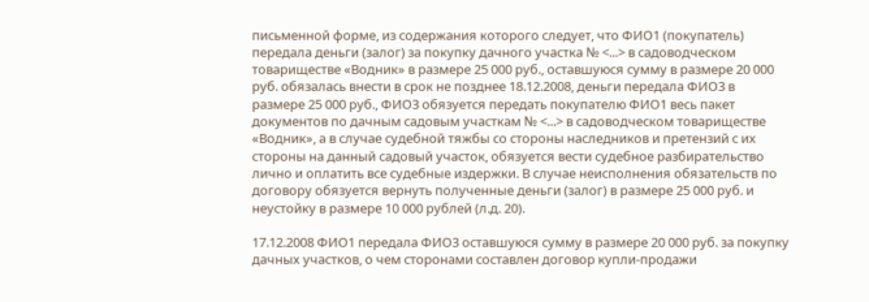письменной форме, из содержания которого следует, что ФИО1 (покупатель) передала деньги (залог) за покупку дачного участка № <...> в садоводческом товариществе «Водник» в размере 25 000 руб., оставшуюся сумму в размере 20 000 руб. обязалась внести в срок не позднее 18.12.2008, деньги передала ФИО3 в размере 25 000 руб., ФИО3 обязуется передать покупателю ФИО1 весь пакет документов по дачным садовым участкам № <...> в садоводческом товариществе «Водник», а в случае судебной тяжбы со стороны наследников и претензий с их стороны на данный садовый участок, обязуется вести судебное разбирательство лично и оплатить все судебные издержки. В случае неисполнения обязательств по договору обязуется вернуть полученные деньги (залог) в размере 25 000 руб. и неустойку в размере 10 000 рублей (л.д. 20).

17.12.2008 ФИО1 передала ФИО3 оставшуюся сумму в размере 20 000 руб. за покупку дачных участков, о чем сторонами составлен договор купли-продажи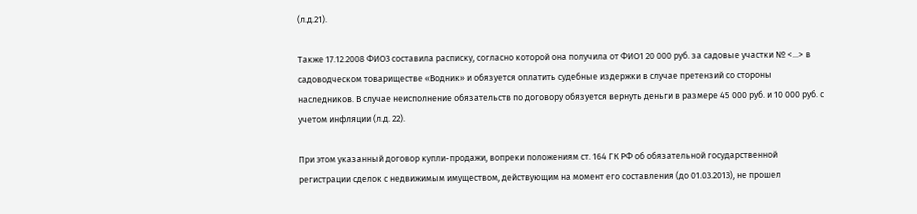(л.д.21).

Также 17.12.2008 ФИО3 составила расписку, согласно которой она получила от ФИО1 20 000 руб. за садовые участки № <...> в садоводческом товариществе «Водник» и обязуется оплатить судебные издержки в случае претензий со стороны наследников. В случае неисполнение обязательств по договору обязуется вернуть деньги в размере 45 000 руб. и 10 000 руб. с учетом инфляции (л.д. 22).

При этом указанный договор купли-продажи, вопреки положениям ст. 164 ГК РФ об обязательной государственной регистрации сделок с недвижимым имуществом, действующим на момент его составления (до 01.03.2013), не прошел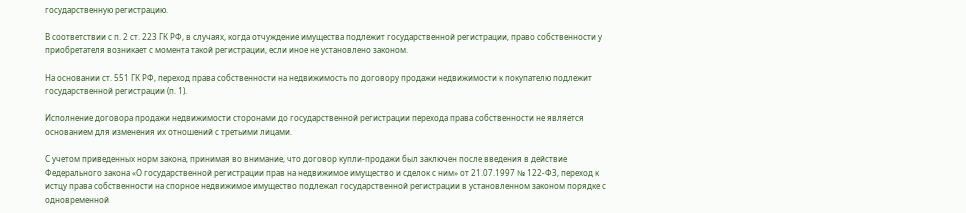государственную регистрацию.

В соответствии с п. 2 ст. 223 ГК РФ, в случаях, когда отчуждение имущества подлежит государственной регистрации, право собственности у приобретателя возникает с момента такой регистрации, если иное не установлено законом.

На основании ст. 551 ГК РФ, переход права собственности на недвижимость по договору продажи недвижимости к покупателю подлежит государственной регистрации (п. 1).

Исполнение договора продажи недвижимости сторонами до государственной регистрации перехода права собственности не является основанием для изменения их отношений с третьими лицами.

С учетом приведенных норм закона, принимая во внимание, что договор купли-продажи был заключен после введения в действие Федерального закона «О государственной регистрации прав на недвижимое имущество и сделок с ним» от 21.07.1997 № 122-ФЗ, переход к истцу права собственности на спорное недвижимое имущество подлежал государственной регистрации в установленном законом порядке с одновременной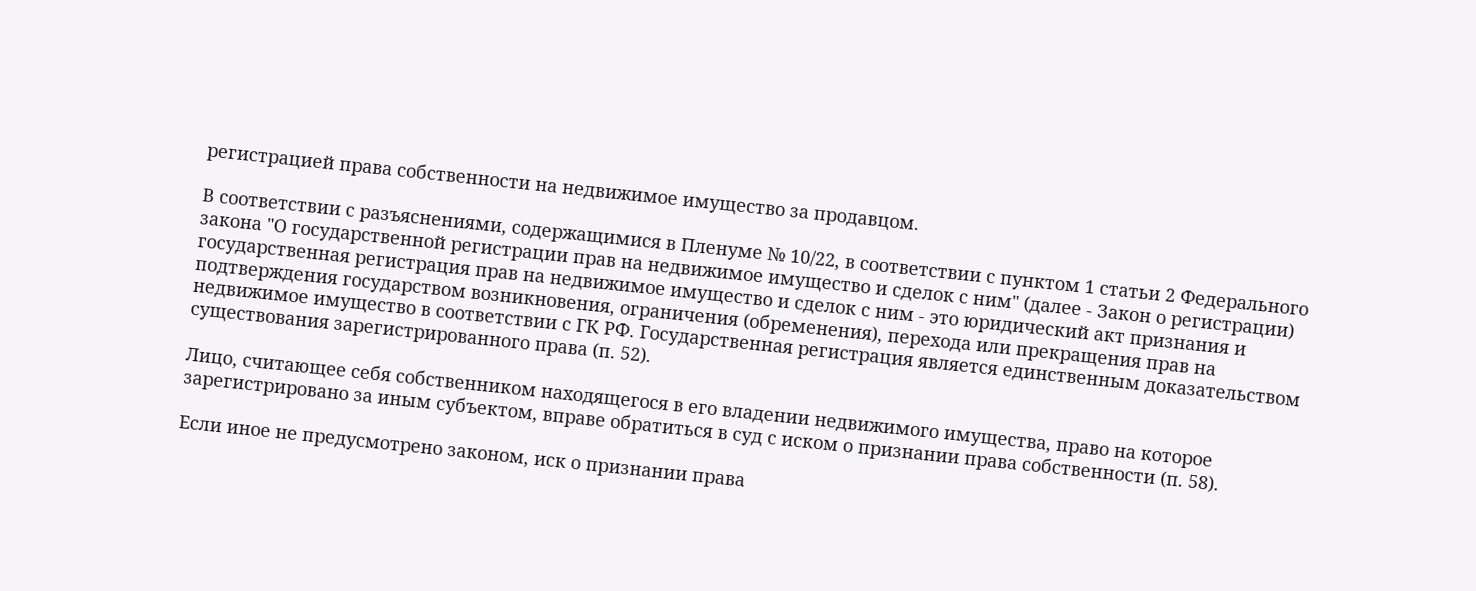регистрацией права собственности на недвижимое имущество за продавцом.

В соответствии с разъяснениями, содержащимися в Пленуме № 10/22, в соответствии с пунктом 1 статьи 2 Федерального закона "О государственной регистрации прав на недвижимое имущество и сделок с ним" (далее - Закон о регистрации) государственная регистрация прав на недвижимое имущество и сделок с ним - это юридический акт признания и подтверждения государством возникновения, ограничения (обременения), перехода или прекращения прав на недвижимое имущество в соответствии с ГК РФ. Государственная регистрация является единственным доказательством существования зарегистрированного права (п. 52).

Лицо, считающее себя собственником находящегося в его владении недвижимого имущества, право на которое зарегистрировано за иным субъектом, вправе обратиться в суд с иском о признании права собственности (п. 58).

Если иное не предусмотрено законом, иск о признании права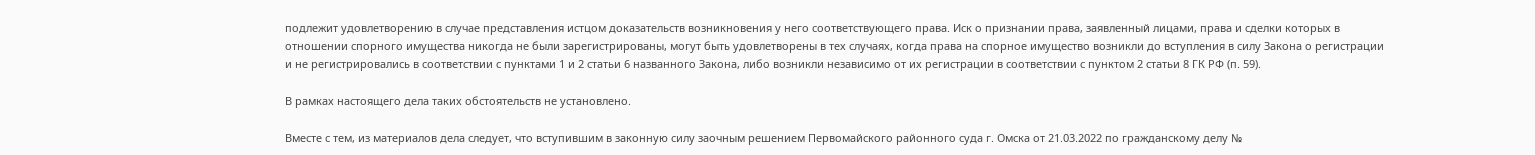подлежит удовлетворению в случае представления истцом доказательств возникновения у него соответствующего права. Иск о признании права, заявленный лицами, права и сделки которых в отношении спорного имущества никогда не были зарегистрированы, могут быть удовлетворены в тех случаях, когда права на спорное имущество возникли до вступления в силу Закона о регистрации и не регистрировались в соответствии с пунктами 1 и 2 статьи 6 названного Закона, либо возникли независимо от их регистрации в соответствии с пунктом 2 статьи 8 ГК РФ (п. 59).

В рамках настоящего дела таких обстоятельств не установлено.

Вместе с тем, из материалов дела следует, что вступившим в законную силу заочным решением Первомайского районного суда г. Омска от 21.03.2022 по гражданскому делу №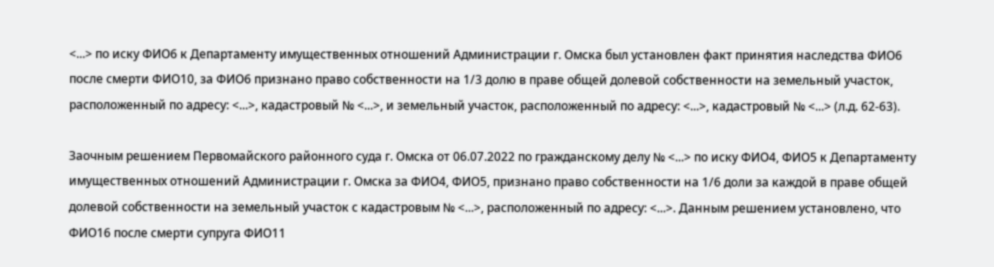<...> по иску ФИО6 к Департаменту имущественных отношений Администрации г. Омска был установлен факт принятия наследства ФИО6 после смерти ФИО10, за ФИО6 признано право собственности на 1/3 долю в праве общей долевой собственности на земельный участок, расположенный по адресу: <...>, кадастровый № <...>, и земельный участок, расположенный по адресу: <...>, кадастровый № <...> (л.д. 62-63).

Заочным решением Первомайского районного суда г. Омска от 06.07.2022 по гражданскому делу № <...> по иску ФИО4, ФИО5 к Департаменту имущественных отношений Администрации г. Омска за ФИО4, ФИО5, признано право собственности на 1/6 доли за каждой в праве общей долевой собственности на земельный участок с кадастровым № <...>, расположенный по адресу: <...>. Данным решением установлено, что ФИО16 после смерти супруга ФИО11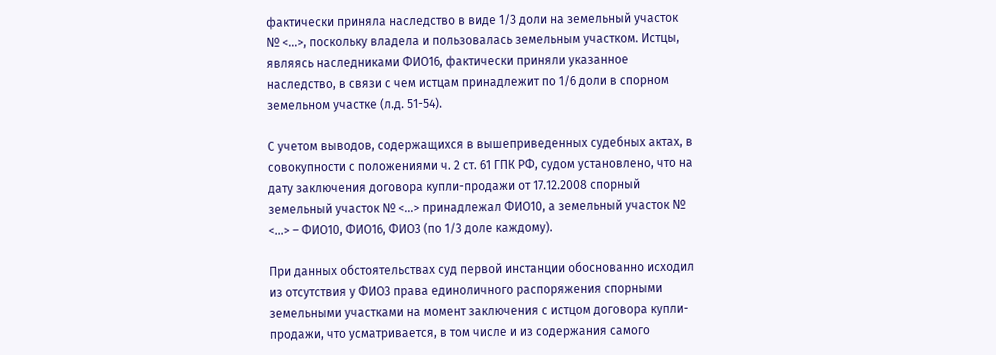фактически приняла наследство в виде 1/3 доли на земельный участок № <...>, поскольку владела и пользовалась земельным участком. Истцы, являясь наследниками ФИО16, фактически приняли указанное наследство, в связи с чем истцам принадлежит по 1/6 доли в спорном земельном участке (л.д. 51-54).

С учетом выводов, содержащихся в вышеприведенных судебных актах, в совокупности с положениями ч. 2 ст. 61 ГПК РФ, судом установлено, что на дату заключения договора купли-продажи от 17.12.2008 спорный земельный участок № <...> принадлежал ФИО10, а земельный участок № <...> – ФИО10, ФИО16, ФИО3 (по 1/3 доле каждому).

При данных обстоятельствах суд первой инстанции обоснованно исходил из отсутствия у ФИО3 права единоличного распоряжения спорными земельными участками на момент заключения с истцом договора купли-продажи, что усматривается, в том числе и из содержания самого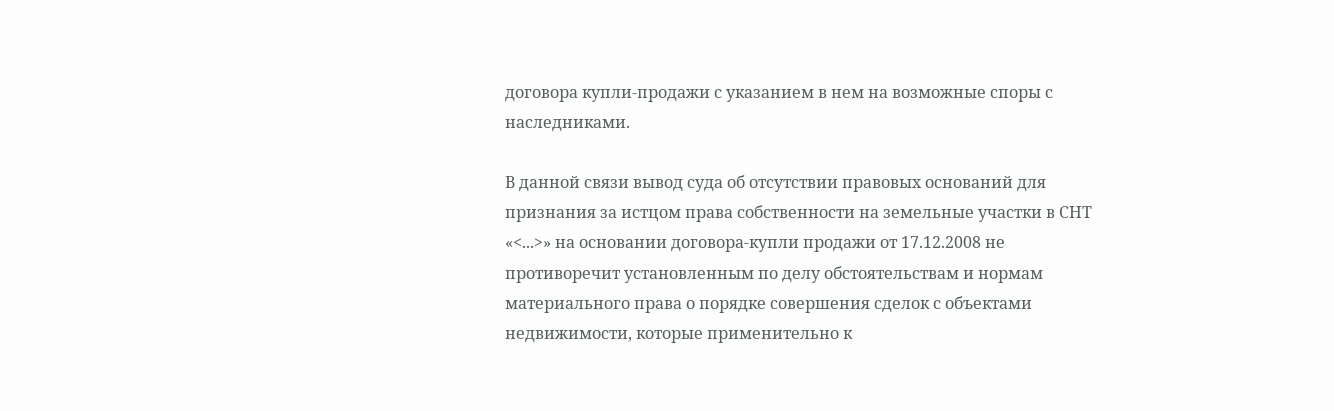договора купли-продажи с указанием в нем на возможные споры с наследниками.

В данной связи вывод суда об отсутствии правовых оснований для признания за истцом права собственности на земельные участки в СНТ «<...>» на основании договора-купли продажи от 17.12.2008 не противоречит установленным по делу обстоятельствам и нормам материального права о порядке совершения сделок с объектами недвижимости, которые применительно к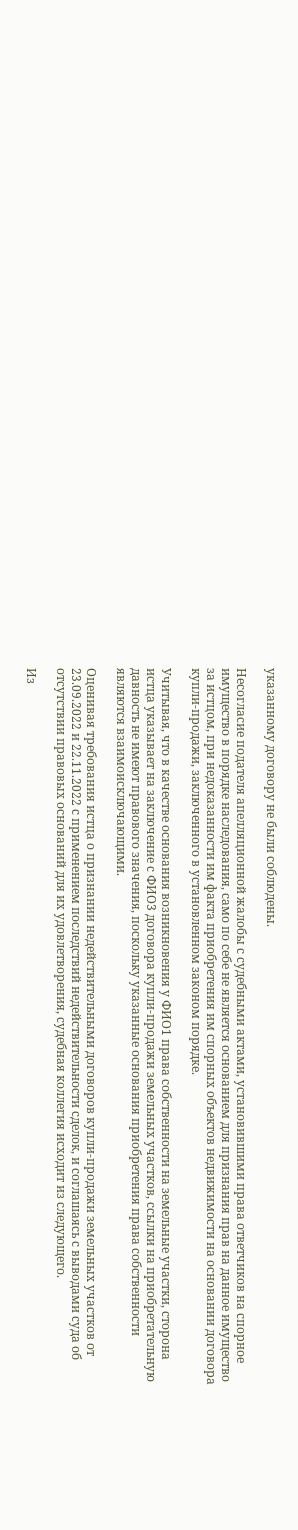указанному договору не были соблюдены.

Несогласие подателя апелляционной жалобы с судебными актами, установившими права ответчиков на спорное имущество в порядке наследования, само по себе не является основанием для признания прав на данное имущество за истцом, при недоказанности им факта приобретения им спорных объектов недвижимости на основании договора купли-продажи, заключенного в установленном законом порядке.

Учитывая, что в качестве основания возникновения у ФИО1 права собственности на земельные участки, сторона истца указывает на заключение с ФИО3 договора купли-продажи земельных участков, ссылки на приобретательную давность не имеют правового значения, поскольку указанные основания приобретения права собственности являются взаимоисключающими.

Оценивая требования истца о признании недействительными договоров купли-продажи земельных участков от 23.09.2022 и 22.11.2022 с применением последствий недействительности сделок, и соглашаясь с выводами суда об отсутствии правовых оснований для их удовлетворения, судебная коллегия исходит из следующего.

Из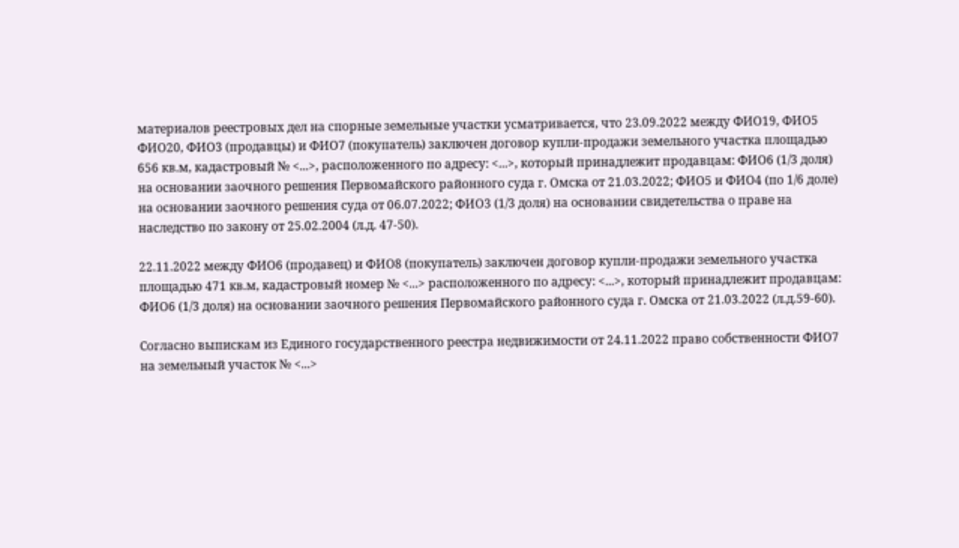материалов реестровых дел на спорные земельные участки усматривается, что 23.09.2022 между ФИО19, ФИО5 ФИО20, ФИО3 (продавцы) и ФИО7 (покупатель) заключен договор купли-продажи земельного участка площадью 656 кв.м, кадастровый № <...>, расположенного по адресу: <...>, который принадлежит продавцам: ФИО6 (1/3 доля) на основании заочного решения Первомайского районного суда г. Омска от 21.03.2022; ФИО5 и ФИО4 (по 1/6 доле) на основании заочного решения суда от 06.07.2022; ФИО3 (1/3 доля) на основании свидетельства о праве на наследство по закону от 25.02.2004 (л.д. 47-50).

22.11.2022 между ФИО6 (продавец) и ФИО8 (покупатель) заключен договор купли-продажи земельного участка площадью 471 кв.м, кадастровый номер № <...> расположенного по адресу: <...>, который принадлежит продавцам: ФИО6 (1/3 доля) на основании заочного решения Первомайского районного суда г. Омска от 21.03.2022 (л.д.59-60).

Согласно выпискам из Единого государственного реестра недвижимости от 24.11.2022 право собственности ФИО7 на земельный участок № <...>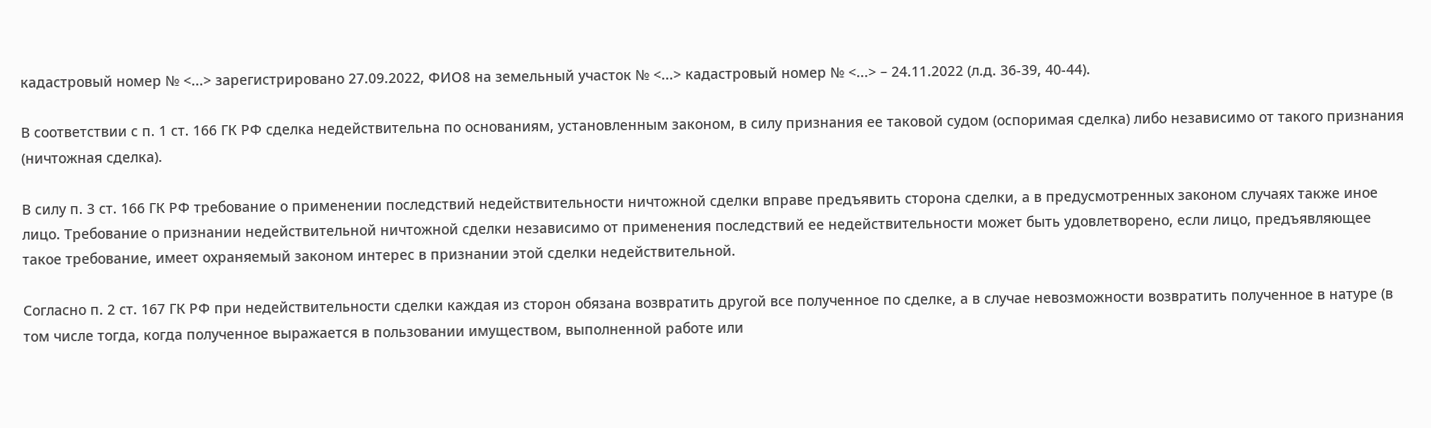кадастровый номер № <...> зарегистрировано 27.09.2022, ФИО8 на земельный участок № <...> кадастровый номер № <...> – 24.11.2022 (л.д. 36-39, 40-44).

В соответствии с п. 1 ст. 166 ГК РФ сделка недействительна по основаниям, установленным законом, в силу признания ее таковой судом (оспоримая сделка) либо независимо от такого признания (ничтожная сделка).

В силу п. 3 ст. 166 ГК РФ требование о применении последствий недействительности ничтожной сделки вправе предъявить сторона сделки, а в предусмотренных законом случаях также иное лицо. Требование о признании недействительной ничтожной сделки независимо от применения последствий ее недействительности может быть удовлетворено, если лицо, предъявляющее такое требование, имеет охраняемый законом интерес в признании этой сделки недействительной.

Согласно п. 2 ст. 167 ГК РФ при недействительности сделки каждая из сторон обязана возвратить другой все полученное по сделке, а в случае невозможности возвратить полученное в натуре (в том числе тогда, когда полученное выражается в пользовании имуществом, выполненной работе или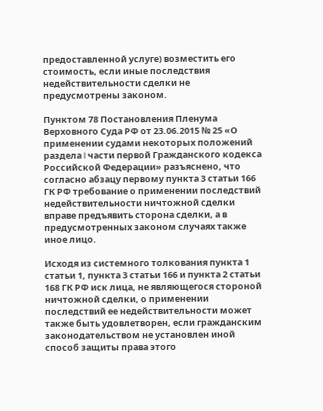предоставленной услуге) возместить его стоимость, если иные последствия недействительности сделки не предусмотрены законом.

Пунктом 78 Постановления Пленума Верховного Суда РФ от 23.06.2015 № 25 «О применении судами некоторых положений раздела I части первой Гражданского кодекса Российской Федерации» разъяснено, что согласно абзацу первому пункта 3 статьи 166 ГК РФ требование о применении последствий недействительности ничтожной сделки вправе предъявить сторона сделки, а в предусмотренных законом случаях также иное лицо.

Исходя из системного толкования пункта 1 статьи 1, пункта 3 статьи 166 и пункта 2 статьи 168 ГК РФ иск лица, не являющегося стороной ничтожной сделки, о применении последствий ее недействительности может также быть удовлетворен, если гражданским законодательством не установлен иной способ защиты права этого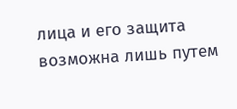лица и его защита возможна лишь путем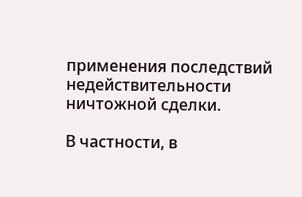применения последствий недействительности ничтожной сделки.

В частности, в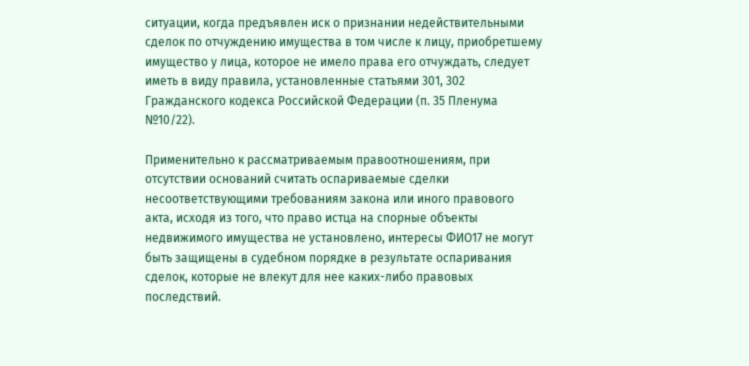ситуации, когда предъявлен иск о признании недействительными сделок по отчуждению имущества в том числе к лицу, приобретшему имущество у лица, которое не имело права его отчуждать, следует иметь в виду правила, установленные статьями 301, 302 Гражданского кодекса Российской Федерации (п. 35 Пленума №10/22).

Применительно к рассматриваемым правоотношениям, при отсутствии оснований считать оспариваемые сделки несоответствующими требованиям закона или иного правового акта, исходя из того, что право истца на спорные объекты недвижимого имущества не установлено, интересы ФИО17 не могут быть защищены в судебном порядке в результате оспаривания сделок, которые не влекут для нее каких-либо правовых последствий.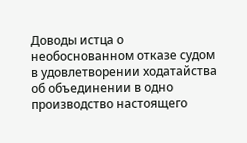Доводы истца о необоснованном отказе судом в удовлетворении ходатайства об объединении в одно производство настоящего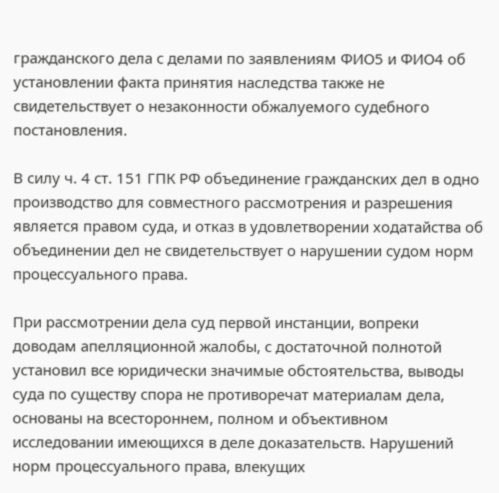гражданского дела с делами по заявлениям ФИО5 и ФИО4 об установлении факта принятия наследства также не свидетельствует о незаконности обжалуемого судебного постановления.

В силу ч. 4 ст. 151 ГПК РФ объединение гражданских дел в одно производство для совместного рассмотрения и разрешения является правом суда, и отказ в удовлетворении ходатайства об объединении дел не свидетельствует о нарушении судом норм процессуального права.

При рассмотрении дела суд первой инстанции, вопреки доводам апелляционной жалобы, с достаточной полнотой установил все юридически значимые обстоятельства, выводы суда по существу спора не противоречат материалам дела, основаны на всестороннем, полном и объективном исследовании имеющихся в деле доказательств. Нарушений норм процессуального права, влекущих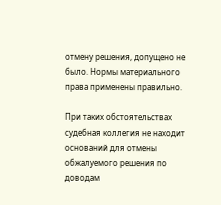отмену решения, допущено не было. Нормы материального права применены правильно.

При таких обстоятельствах судебная коллегия не находит оснований для отмены обжалуемого решения по доводам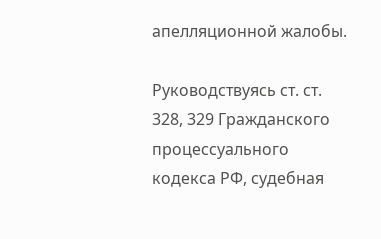апелляционной жалобы.

Руководствуясь ст. ст. 328, 329 Гражданского процессуального кодекса РФ, судебная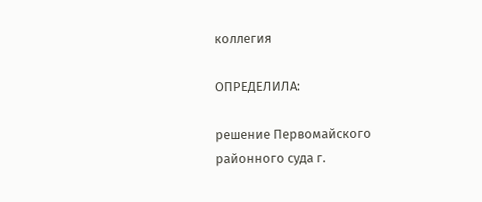коллегия

ОПРЕДЕЛИЛА:

решение Первомайского районного суда г.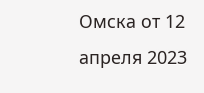Омска от 12 апреля 2023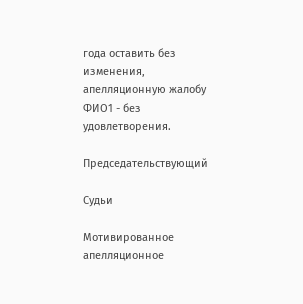года оставить без изменения, апелляционную жалобу ФИО1 - без удовлетворения.

Председательствующий

Судьи

Мотивированное апелляционное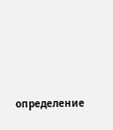определение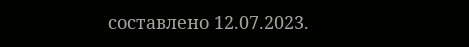составлено 12.07.2023.